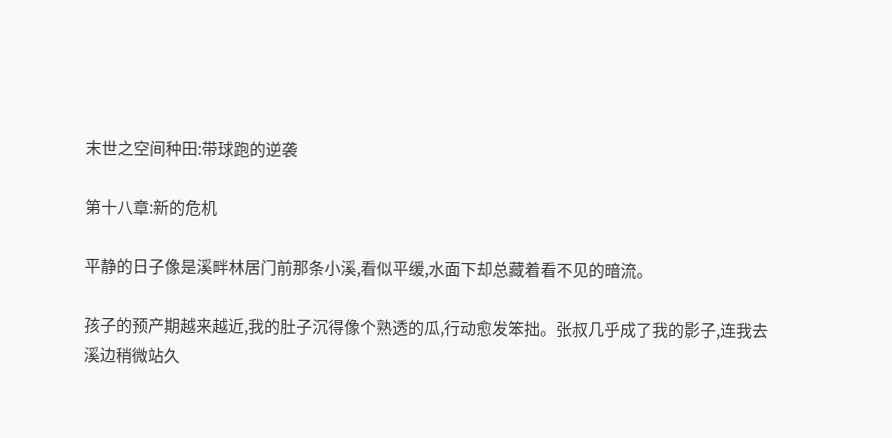末世之空间种田:带球跑的逆袭

第十八章:新的危机

平静的日子像是溪畔林居门前那条小溪,看似平缓,水面下却总藏着看不见的暗流。

孩子的预产期越来越近,我的肚子沉得像个熟透的瓜,行动愈发笨拙。张叔几乎成了我的影子,连我去溪边稍微站久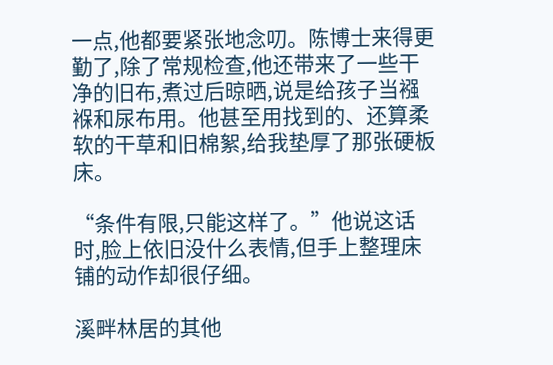一点,他都要紧张地念叨。陈博士来得更勤了,除了常规检查,他还带来了一些干净的旧布,煮过后晾晒,说是给孩子当襁褓和尿布用。他甚至用找到的、还算柔软的干草和旧棉絮,给我垫厚了那张硬板床。

“条件有限,只能这样了。”他说这话时,脸上依旧没什么表情,但手上整理床铺的动作却很仔细。

溪畔林居的其他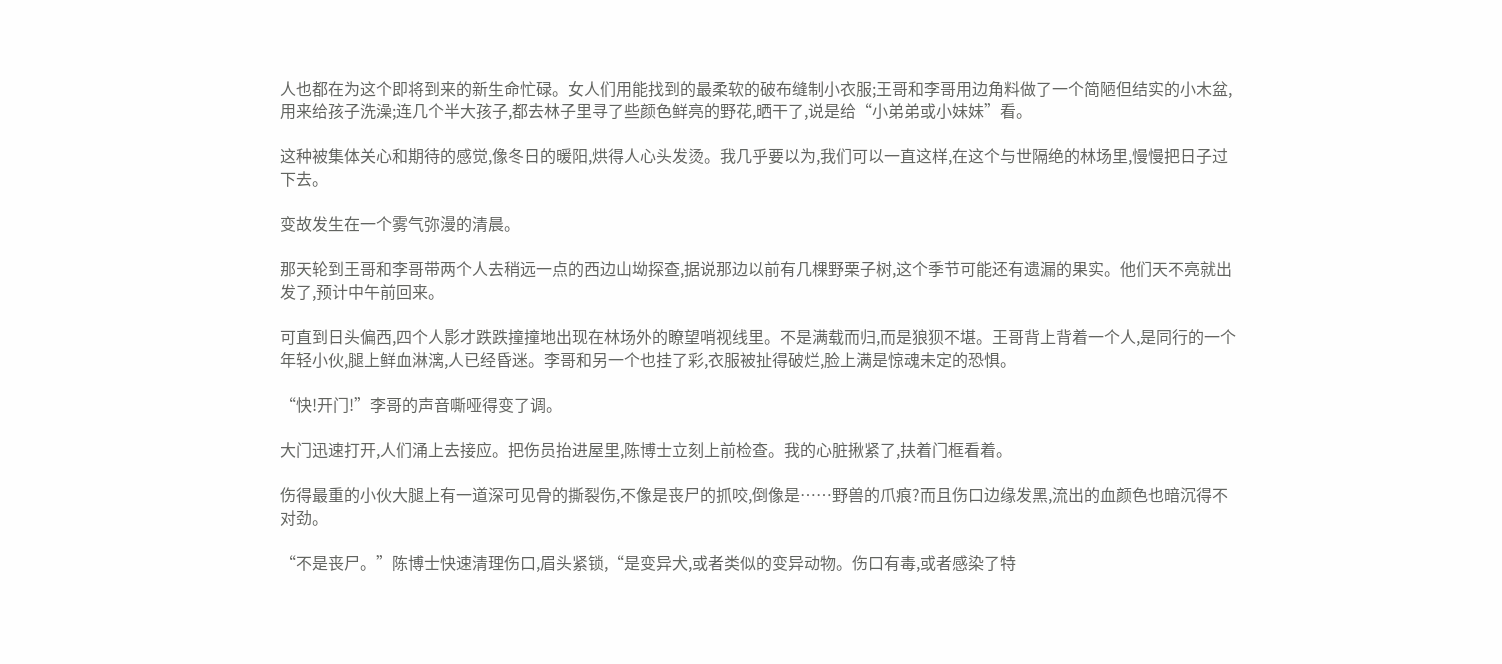人也都在为这个即将到来的新生命忙碌。女人们用能找到的最柔软的破布缝制小衣服;王哥和李哥用边角料做了一个简陋但结实的小木盆,用来给孩子洗澡;连几个半大孩子,都去林子里寻了些颜色鲜亮的野花,晒干了,说是给“小弟弟或小妹妹”看。

这种被集体关心和期待的感觉,像冬日的暖阳,烘得人心头发烫。我几乎要以为,我们可以一直这样,在这个与世隔绝的林场里,慢慢把日子过下去。

变故发生在一个雾气弥漫的清晨。

那天轮到王哥和李哥带两个人去稍远一点的西边山坳探查,据说那边以前有几棵野栗子树,这个季节可能还有遗漏的果实。他们天不亮就出发了,预计中午前回来。

可直到日头偏西,四个人影才跌跌撞撞地出现在林场外的瞭望哨视线里。不是满载而归,而是狼狈不堪。王哥背上背着一个人,是同行的一个年轻小伙,腿上鲜血淋漓,人已经昏迷。李哥和另一个也挂了彩,衣服被扯得破烂,脸上满是惊魂未定的恐惧。

“快!开门!”李哥的声音嘶哑得变了调。

大门迅速打开,人们涌上去接应。把伤员抬进屋里,陈博士立刻上前检查。我的心脏揪紧了,扶着门框看着。

伤得最重的小伙大腿上有一道深可见骨的撕裂伤,不像是丧尸的抓咬,倒像是……野兽的爪痕?而且伤口边缘发黑,流出的血颜色也暗沉得不对劲。

“不是丧尸。”陈博士快速清理伤口,眉头紧锁,“是变异犬,或者类似的变异动物。伤口有毒,或者感染了特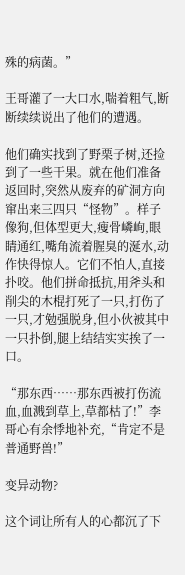殊的病菌。”

王哥灌了一大口水,喘着粗气,断断续续说出了他们的遭遇。

他们确实找到了野栗子树,还捡到了一些干果。就在他们准备返回时,突然从废弃的矿洞方向窜出来三四只“怪物”。样子像狗,但体型更大,瘦骨嶙峋,眼睛通红,嘴角流着腥臭的涎水,动作快得惊人。它们不怕人,直接扑咬。他们拼命抵抗,用斧头和削尖的木棍打死了一只,打伤了一只,才勉强脱身,但小伙被其中一只扑倒,腿上结结实实挨了一口。

“那东西……那东西被打伤流血,血溅到草上,草都枯了!”李哥心有余悸地补充,“肯定不是普通野兽!”

变异动物?

这个词让所有人的心都沉了下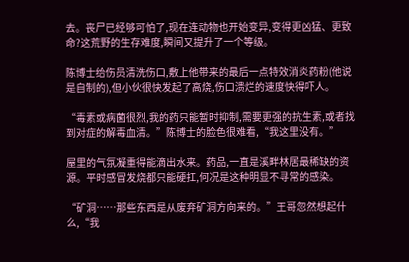去。丧尸已经够可怕了,现在连动物也开始变异,变得更凶猛、更致命?这荒野的生存难度,瞬间又提升了一个等级。

陈博士给伤员清洗伤口,敷上他带来的最后一点特效消炎药粉(他说是自制的),但小伙很快发起了高烧,伤口溃烂的速度快得吓人。

“毒素或病菌很烈,我的药只能暂时抑制,需要更强的抗生素,或者找到对症的解毒血清。”陈博士的脸色很难看,“我这里没有。”

屋里的气氛凝重得能滴出水来。药品,一直是溪畔林居最稀缺的资源。平时感冒发烧都只能硬扛,何况是这种明显不寻常的感染。

“矿洞……那些东西是从废弃矿洞方向来的。”王哥忽然想起什么,“我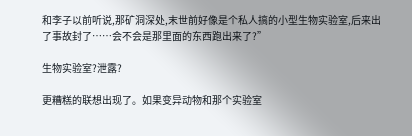和李子以前听说,那矿洞深处,末世前好像是个私人搞的小型生物实验室,后来出了事故封了……会不会是那里面的东西跑出来了?”

生物实验室?泄露?

更糟糕的联想出现了。如果变异动物和那个实验室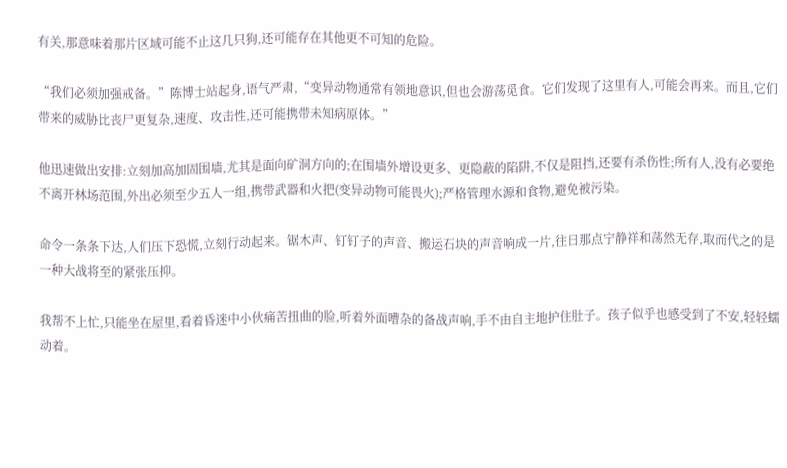有关,那意味着那片区域可能不止这几只狗,还可能存在其他更不可知的危险。

“我们必须加强戒备。”陈博士站起身,语气严肃,“变异动物通常有领地意识,但也会游荡觅食。它们发现了这里有人,可能会再来。而且,它们带来的威胁比丧尸更复杂,速度、攻击性,还可能携带未知病原体。”

他迅速做出安排:立刻加高加固围墙,尤其是面向矿洞方向的;在围墙外增设更多、更隐蔽的陷阱,不仅是阻挡,还要有杀伤性;所有人,没有必要绝不离开林场范围,外出必须至少五人一组,携带武器和火把(变异动物可能畏火);严格管理水源和食物,避免被污染。

命令一条条下达,人们压下恐慌,立刻行动起来。锯木声、钉钉子的声音、搬运石块的声音响成一片,往日那点宁静祥和荡然无存,取而代之的是一种大战将至的紧张压抑。

我帮不上忙,只能坐在屋里,看着昏迷中小伙痛苦扭曲的脸,听着外面嘈杂的备战声响,手不由自主地护住肚子。孩子似乎也感受到了不安,轻轻蠕动着。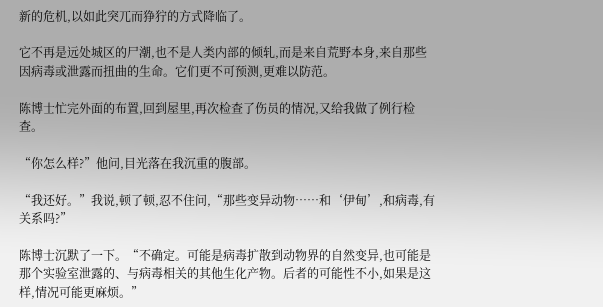新的危机,以如此突兀而狰狞的方式降临了。

它不再是远处城区的尸潮,也不是人类内部的倾轧,而是来自荒野本身,来自那些因病毒或泄露而扭曲的生命。它们更不可预测,更难以防范。

陈博士忙完外面的布置,回到屋里,再次检查了伤员的情况,又给我做了例行检查。

“你怎么样?”他问,目光落在我沉重的腹部。

“我还好。”我说,顿了顿,忍不住问,“那些变异动物……和‘伊甸’,和病毒,有关系吗?”

陈博士沉默了一下。“不确定。可能是病毒扩散到动物界的自然变异,也可能是那个实验室泄露的、与病毒相关的其他生化产物。后者的可能性不小,如果是这样,情况可能更麻烦。”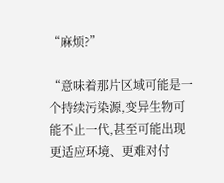“麻烦?”

“意味着那片区域可能是一个持续污染源,变异生物可能不止一代,甚至可能出现更适应环境、更难对付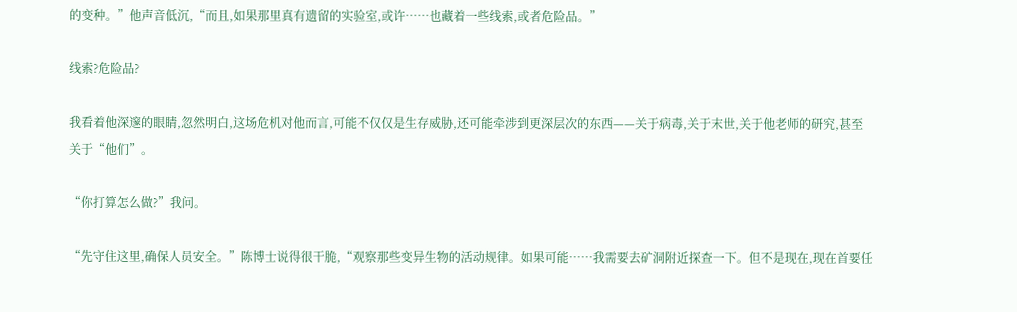的变种。”他声音低沉,“而且,如果那里真有遗留的实验室,或许……也藏着一些线索,或者危险品。”

线索?危险品?

我看着他深邃的眼睛,忽然明白,这场危机对他而言,可能不仅仅是生存威胁,还可能牵涉到更深层次的东西——关于病毒,关于末世,关于他老师的研究,甚至关于“他们”。

“你打算怎么做?”我问。

“先守住这里,确保人员安全。”陈博士说得很干脆,“观察那些变异生物的活动规律。如果可能……我需要去矿洞附近探查一下。但不是现在,现在首要任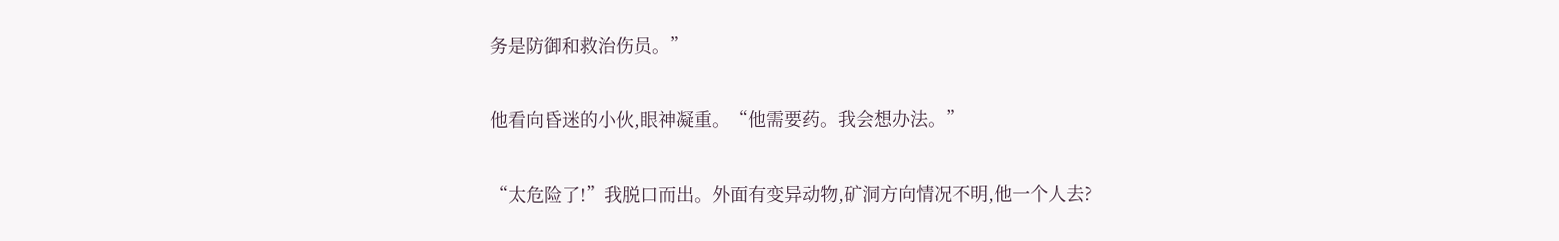务是防御和救治伤员。”

他看向昏迷的小伙,眼神凝重。“他需要药。我会想办法。”

“太危险了!”我脱口而出。外面有变异动物,矿洞方向情况不明,他一个人去?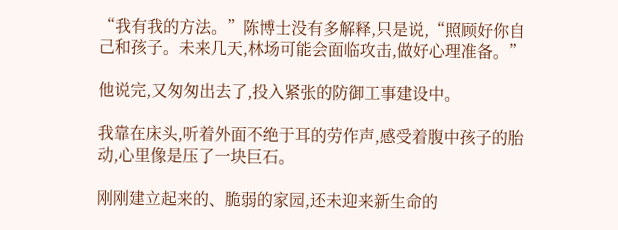“我有我的方法。”陈博士没有多解释,只是说,“照顾好你自己和孩子。未来几天,林场可能会面临攻击,做好心理准备。”

他说完,又匆匆出去了,投入紧张的防御工事建设中。

我靠在床头,听着外面不绝于耳的劳作声,感受着腹中孩子的胎动,心里像是压了一块巨石。

刚刚建立起来的、脆弱的家园,还未迎来新生命的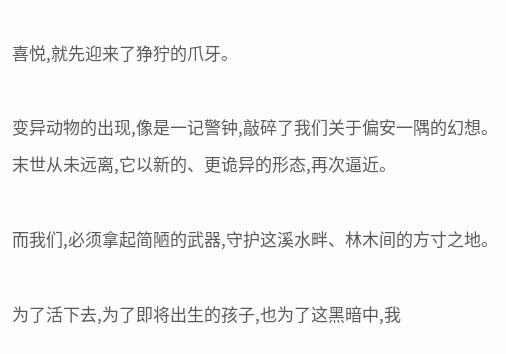喜悦,就先迎来了狰狞的爪牙。

变异动物的出现,像是一记警钟,敲碎了我们关于偏安一隅的幻想。末世从未远离,它以新的、更诡异的形态,再次逼近。

而我们,必须拿起简陋的武器,守护这溪水畔、林木间的方寸之地。

为了活下去,为了即将出生的孩子,也为了这黑暗中,我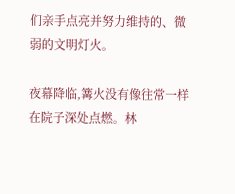们亲手点亮并努力维持的、微弱的文明灯火。

夜幕降临,篝火没有像往常一样在院子深处点燃。林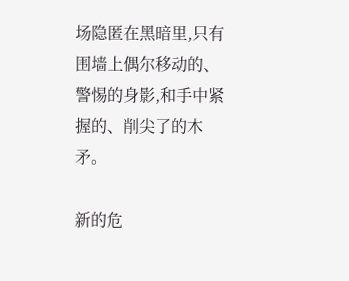场隐匿在黑暗里,只有围墙上偶尔移动的、警惕的身影,和手中紧握的、削尖了的木矛。

新的危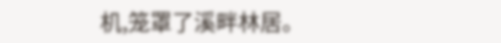机,笼罩了溪畔林居。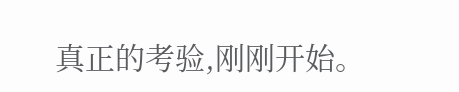真正的考验,刚刚开始。